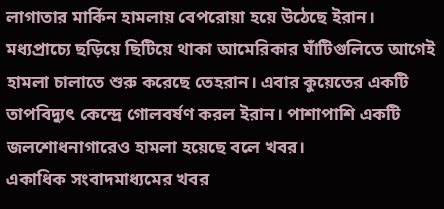লাগাতার মার্কিন হামলায় বেপরোয়া হয়ে উঠেছে ইরান। মধ্যপ্রাচ্যে ছড়িয়ে ছিটিয়ে থাকা আমেরিকার ঘাঁটিগুলিতে আগেই হামলা চালাতে শুরু করেছে তেহরান। এবার কুয়েতের একটি তাপবিদ্যুৎ কেন্দ্রে গোলবর্ষণ করল ইরান। পাশাপাশি একটি জলশোধনাগারেও হামলা হয়েছে বলে খবর।
একাধিক সংবাদমাধ্যমের খবর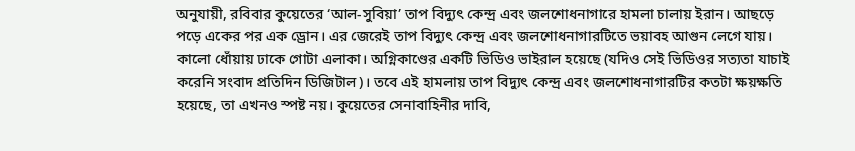অনুযায়ী, রবিবার কুয়েতের ‘আল-সুবিয়া’ তাপ বিদ্যুৎ কেন্দ্র এবং জলশোধনাগারে হামলা চালায় ইরান। আছড়ে পড়ে একের পর এক ড্রোন। এর জেরেই তাপ বিদ্যুৎ কেন্দ্র এবং জলশোধনাগারটিতে ভয়াবহ আগুন লেগে যায়। কালো ধোঁয়ায় ঢাকে গোটা এলাকা। অগ্নিকাণ্ডের একটি ভিডিও ভাইরাল হয়েছে (যদিও সেই ভিডিওর সত্যতা যাচাই করেনি সংবাদ প্রতিদিন ডিজিটাল)। তবে এই হামলায় তাপ বিদ্যুৎ কেন্দ্র এবং জলশোধনাগারটির কতটা ক্ষয়ক্ষতি হয়েছে, তা এখনও স্পষ্ট নয়। কুয়েতের সেনাবাহিনীর দাবি,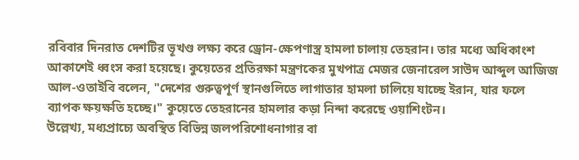রবিবার দিনরাত দেশটির ভূখণ্ড লক্ষ্য করে ড্রোন-ক্ষেপণাস্ত্র হামলা চালায় তেহরান। তার মধ্যে অধিকাংশ আকাশেই ধ্বংস করা হয়েছে। কুয়েতের প্রতিরক্ষা মন্ত্রণকের মুখপাত্র মেজর জেনারেল সাউদ আব্দুল আজিজ আল-ওতাইবি বলেন, "দেশের গুরুত্বপূর্ণ স্থানগুলিতে লাগাতার হামলা চালিয়ে যাচ্ছে ইরান, যার ফলে ব্যাপক ক্ষয়ক্ষতি হচ্ছে।" কুয়েতে তেহরানের হামলার কড়া নিন্দা করেছে ওয়াশিংটন।
উল্লেখ্য, মধ্যপ্রাচ্যে অবস্থিত বিভিন্ন জলপরিশোধনাগার বা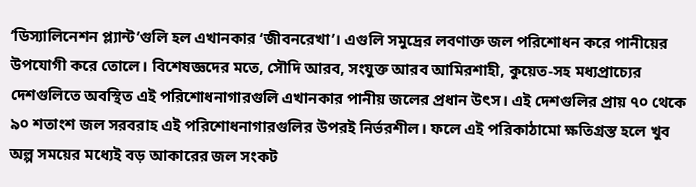‘ডিস্যালিনেশন প্ল্যান্ট’গুলি হল এখানকার ‘জীবনরেখা’। এগুলি সমুদ্রের লবণাক্ত জল পরিশোধন করে পানীয়ের উপযোগী করে তোলে। বিশেষজ্ঞদের মতে, সৌদি আরব, সংযুক্ত আরব আমিরশাহী, কুয়েত-সহ মধ্যপ্রাচ্যের দেশগুলিতে অবস্থিত এই পরিশোধনাগারগুলি এখানকার পানীয় জলের প্রধান উৎস। এই দেশগুলির প্রায় ৭০ থেকে ৯০ শতাংশ জল সরবরাহ এই পরিশোধনাগারগুলির উপরই নির্ভরশীল। ফলে এই পরিকাঠামো ক্ষতিগ্রস্ত হলে খুব অল্প সময়ের মধ্যেই বড় আকারের জল সংকট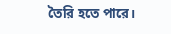তৈরি হতে পারে।